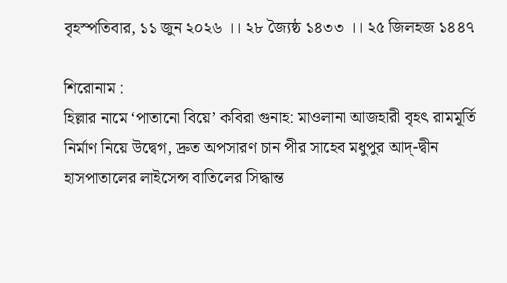বৃহস্পতিবার, ১১ জুন ২০২৬ ।। ২৮ জ্যৈষ্ঠ ১৪৩৩ ।। ২৫ জিলহজ ১৪৪৭

শিরোনাম :
হিল্লার নামে ‘পাতানো বিয়ে’ কবিরা গুনাহ: মাওলানা আজহারী বৃহৎ রামমূর্তি নির্মাণ নিয়ে উদ্বেগ, দ্রুত অপসারণ চান পীর সাহেব মধুপুর আদ্-দ্বীন হাসপাতালের লাইসেন্স বাতিলের সিদ্ধান্ত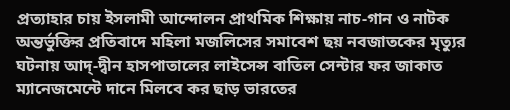প্রত্যাহার চায় ইসলামী আন্দোলন প্রাথমিক শিক্ষায় নাচ-গান ও নাটক অন্তর্ভুক্তির প্রতিবাদে মহিলা মজলিসের সমাবেশ ছয় নবজাতকের মৃত্যুর ঘটনায় আদ্-দ্বীন হাসপাতালের লাইসেন্স বাতিল সেন্টার ফর জাকাত ম্যানেজমেন্টে দানে মিলবে কর ছাড় ভারতের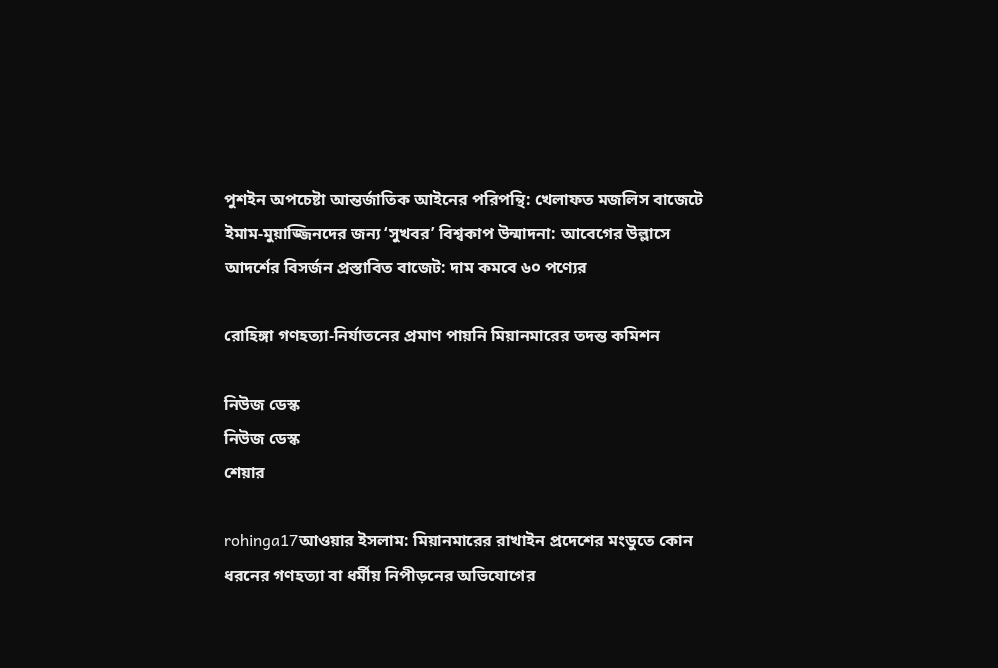পুশইন অপচেষ্টা আন্তর্জাতিক আইনের পরিপন্থি: খেলাফত মজলিস বাজেটে ইমাম-মুয়াজ্জিনদের জন্য ‘সুখবর’ বিশ্বকাপ উন্মাদনা: আবেগের উল্লাসে আদর্শের বিসর্জন প্রস্তাবিত বাজেট: দাম কমবে ৬০ পণ্যের

রোহিঙ্গা গণহত্যা-নির্যাতনের প্রমাণ পায়নি মিয়ানমারের তদন্ত কমিশন

নিউজ ডেস্ক
নিউজ ডেস্ক
শেয়ার

rohinga17আওয়ার ইসলাম: মিয়ানমারের রাখাইন প্রদেশের মংডুতে কোন ধরনের গণহত্যা বা ধর্মীয় নিপীড়নের অভিযোগের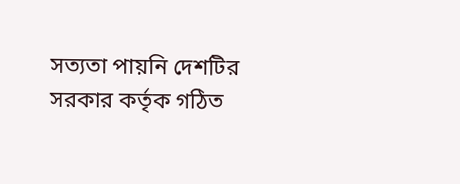সত্যতা পায়নি দেশটির সরকার কর্তৃক গঠিত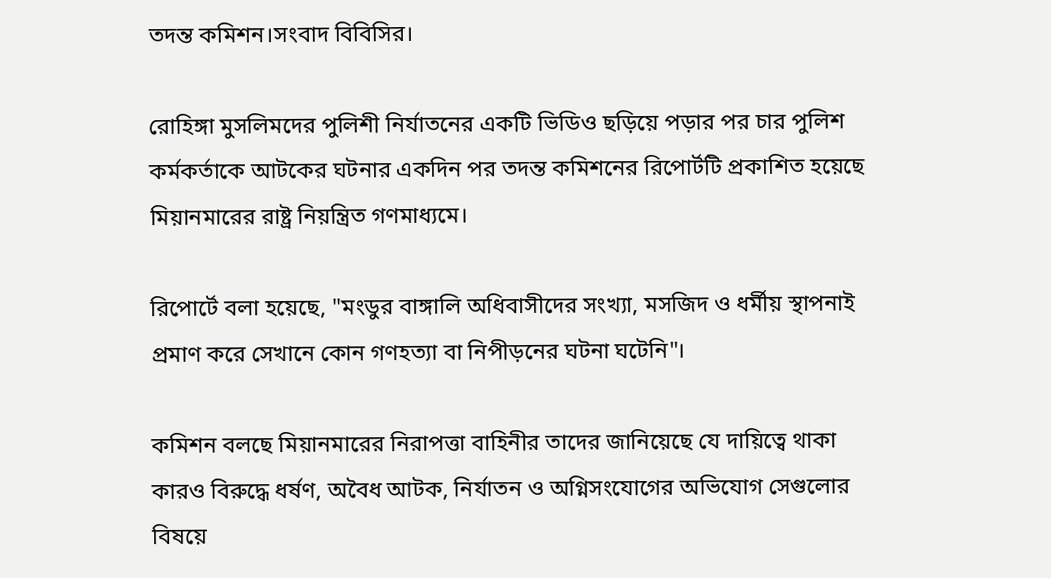তদন্ত কমিশন।সংবাদ বিবিসির।

রোহিঙ্গা মুসলিমদের পুলিশী নির্যাতনের একটি ভিডিও ছড়িয়ে পড়ার পর চার পুলিশ কর্মকর্তাকে আটকের ঘটনার একদিন পর তদন্ত কমিশনের রিপোর্টটি প্রকাশিত হয়েছে মিয়ানমারের রাষ্ট্র নিয়ন্ত্রিত গণমাধ্যমে।

রিপোর্টে বলা হয়েছে, "মংডুর বাঙ্গালি অধিবাসীদের সংখ্যা, মসজিদ ও ধর্মীয় স্থাপনাই প্রমাণ করে সেখানে কোন গণহত্যা বা নিপীড়নের ঘটনা ঘটেনি"।

কমিশন বলছে মিয়ানমারের নিরাপত্তা বাহিনীর তাদের জানিয়েছে যে দায়িত্বে থাকা কারও বিরুদ্ধে ধর্ষণ, অবৈধ আটক, নির্যাতন ও অগ্নিসংযোগের অভিযোগ সেগুলোর বিষয়ে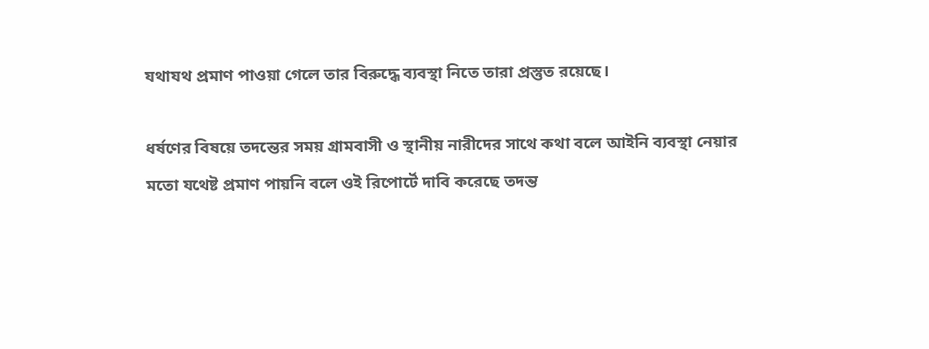যথাযথ প্রমাণ পাওয়া গেলে তার বিরুদ্ধে ব্যবস্থা নিতে তারা প্রস্তুত রয়েছে।

ধর্ষণের বিষয়ে তদন্তের সময় গ্রামবাসী ও স্থানীয় নারীদের সাথে কথা বলে আইনি ব্যবস্থা নেয়ার মতো যথেষ্ট প্রমাণ পায়নি বলে ওই রিপোর্টে দাবি করেছে তদন্ত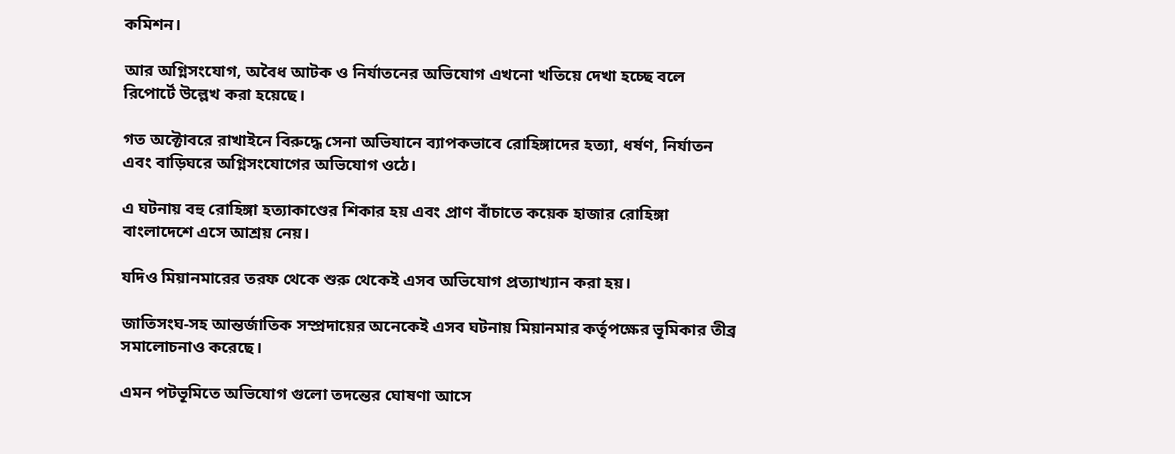কমিশন।

আর অগ্নিসংযোগ, অবৈধ আটক ও নির্যাতনের অভিযোগ এখনো খতিয়ে দেখা হচ্ছে বলে রিপোর্টে উল্লেখ করা হয়েছে।

গত অক্টোবরে রাখাইনে বিরুদ্ধে সেনা অভিযানে ব্যাপকভাবে রোহিঙ্গাদের হত্যা, ধর্ষণ, নির্যাতন এবং বাড়িঘরে অগ্নিসংযোগের অভিযোগ ওঠে।

এ ঘটনায় বহু রোহিঙ্গা হত্যাকাণ্ডের শিকার হয় এবং প্রাণ বাঁচাতে কয়েক হাজার রোহিঙ্গা বাংলাদেশে এসে আশ্রয় নেয়।

যদিও মিয়ানমারের তরফ থেকে শুরু থেকেই এসব অভিযোগ প্রত্যাখ্যান করা হয়।

জাতিসংঘ-সহ আন্তর্জাতিক সম্প্রদায়ের অনেকেই এসব ঘটনায় মিয়ানমার কর্তৃপক্ষের ভূমিকার তীব্র সমালোচনাও করেছে।

এমন পটভূমিতে অভিযোগ গুলো তদন্তের ঘোষণা আসে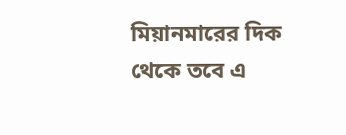মিয়ানমারের দিক থেকে তবে এ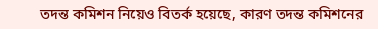তদন্ত কমিশন নিয়েও বিতর্ক হয়েছে, কারণ তদন্ত কমিশনের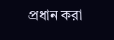প্রধান করা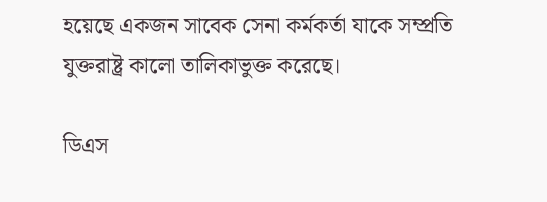হয়েছে একজন সাবেক সেনা কর্মকর্তা যাকে সম্প্রতি যুক্তরাষ্ট্র কালো তালিকাভুক্ত করেছে।

ডিএস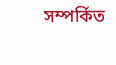সম্পর্কিত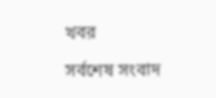খবর

সর্বশেষ সংবাদ